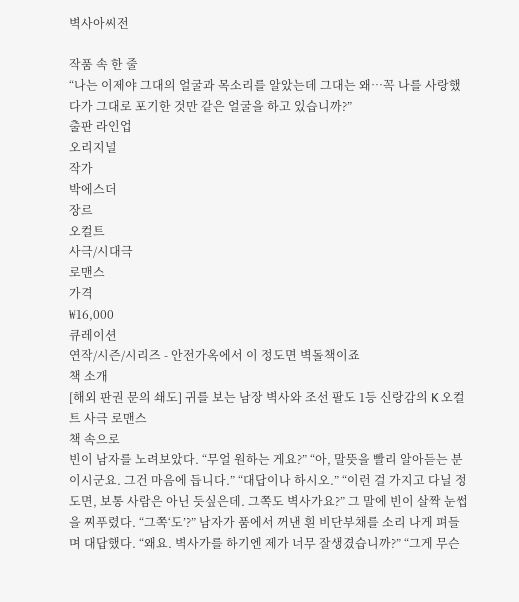벽사아씨전

작품 속 한 줄
“나는 이제야 그대의 얼굴과 목소리를 알았는데 그대는 왜…꼭 나를 사랑했다가 그대로 포기한 것만 같은 얼굴을 하고 있습니까?”
출판 라인업
오리지널
작가
박에스더
장르
오컬트
사극/시대극
로맨스
가격
₩16,000
큐레이션
연작/시즌/시리즈 - 안전가옥에서 이 정도면 벽돌책이죠
책 소개
[해외 판권 문의 쇄도] 귀를 보는 남장 벽사와 조선 팔도 1등 신랑감의 K 오컬트 사극 로맨스
책 속으로
빈이 남자를 노려보았다. “무얼 원하는 게요?” “아, 말뜻을 빨리 알아듣는 분이시군요. 그건 마음에 듭니다.” “대답이나 하시오.” “이런 걸 가지고 다닐 정도면, 보통 사람은 아닌 듯싶은데. 그쪽도 벽사가요?” 그 말에 빈이 살짝 눈썹을 찌푸렸다. “그쪽‘도’?” 남자가 품에서 꺼낸 흰 비단부채를 소리 나게 펴들며 대답했다. “왜요. 벽사가를 하기엔 제가 너무 잘생겼습니까?” “그게 무슨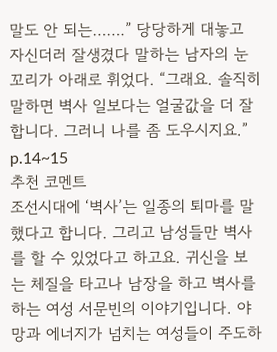말도 안 되는…….” 당당하게 대놓고 자신더러 잘생겼다 말하는 남자의 눈꼬리가 아래로 휘었다. “그래요. 솔직히 말하면 벽사 일보다는 얼굴값을 더 잘합니다. 그러니 나를 좀 도우시지요.” p.14~15
추천 코멘트
조선시대에 ‘벽사’는 일종의 퇴마를 말했다고 합니다. 그리고 남성들만 벽사를 할 수 있었다고 하고요. 귀신을 보는 체질을 타고나 남장을 하고 벽사를 하는 여성 서문빈의 이야기입니다. 야망과 에너지가 넘치는 여성들이 주도하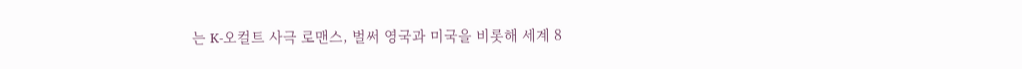는 K-오컬트 사극 로맨스, 벌써 영국과 미국을 비롯해 세계 8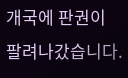개국에 판권이 팔려나갔습니다.